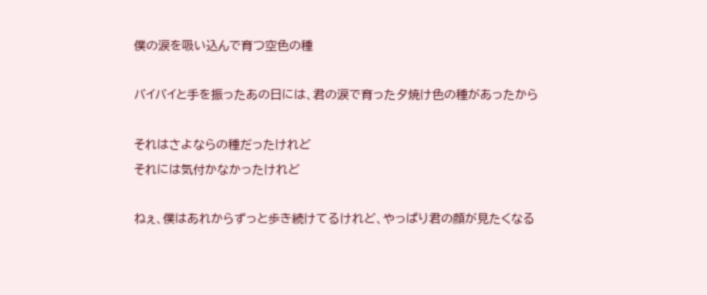僕の涙を吸い込んで育つ空色の種

バイバイと手を振ったあの日には、君の涙で育った夕焼け色の種があったから

それはさよならの種だったけれど
それには気付かなかったけれど

ねぇ、僕はあれからずっと歩き続けてるけれど、やっぱり君の顔が見たくなる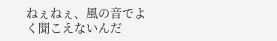ねぇねぇ、風の音でよく聞こえないんだ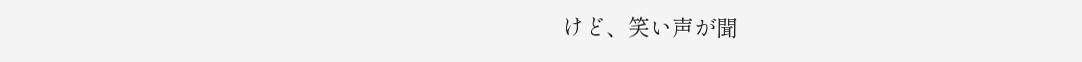けど、笑い声が聞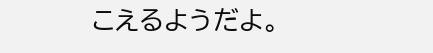こえるようだよ。